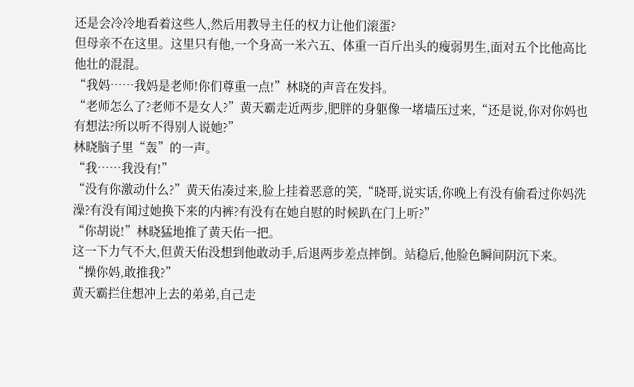还是会冷冷地看着这些人,然后用教导主任的权力让他们滚蛋?
但母亲不在这里。这里只有他,一个身高一米六五、体重一百斤出头的瘦弱男生,面对五个比他高比他壮的混混。
“我妈……我妈是老师!你们尊重一点!”林晓的声音在发抖。
“老师怎么了?老师不是女人?”黄天霸走近两步,肥胖的身躯像一堵墙压过来,“还是说,你对你妈也有想法?所以听不得别人说她?”
林晓脑子里“轰”的一声。
“我……我没有!”
“没有你激动什么?”黄天佑凑过来,脸上挂着恶意的笑,“晓哥,说实话,你晚上有没有偷看过你妈洗澡?有没有闻过她换下来的内裤?有没有在她自慰的时候趴在门上听?”
“你胡说!”林晓猛地推了黄天佑一把。
这一下力气不大,但黄天佑没想到他敢动手,后退两步差点摔倒。站稳后,他脸色瞬间阴沉下来。
“操你妈,敢推我?”
黄天霸拦住想冲上去的弟弟,自己走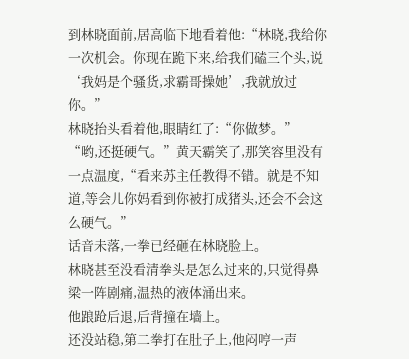到林晓面前,居高临下地看着他:“林晓,我给你一次机会。你现在跪下来,给我们磕三个头,说‘我妈是个骚货,求霸哥操她’,我就放过你。”
林晓抬头看着他,眼睛红了:“你做梦。”
“哟,还挺硬气。”黄天霸笑了,那笑容里没有一点温度,“看来苏主任教得不错。就是不知道,等会儿你妈看到你被打成猪头,还会不会这么硬气。”
话音未落,一拳已经砸在林晓脸上。
林晓甚至没看清拳头是怎么过来的,只觉得鼻梁一阵剧痛,温热的液体涌出来。
他踉跄后退,后背撞在墙上。
还没站稳,第二拳打在肚子上,他闷哼一声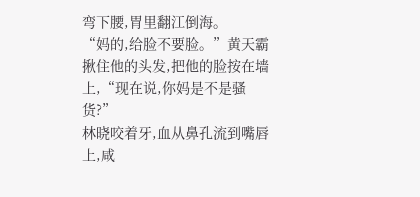弯下腰,胃里翻江倒海。
“妈的,给脸不要脸。”黄天霸揪住他的头发,把他的脸按在墙上,“现在说,你妈是不是骚货?”
林晓咬着牙,血从鼻孔流到嘴唇上,咸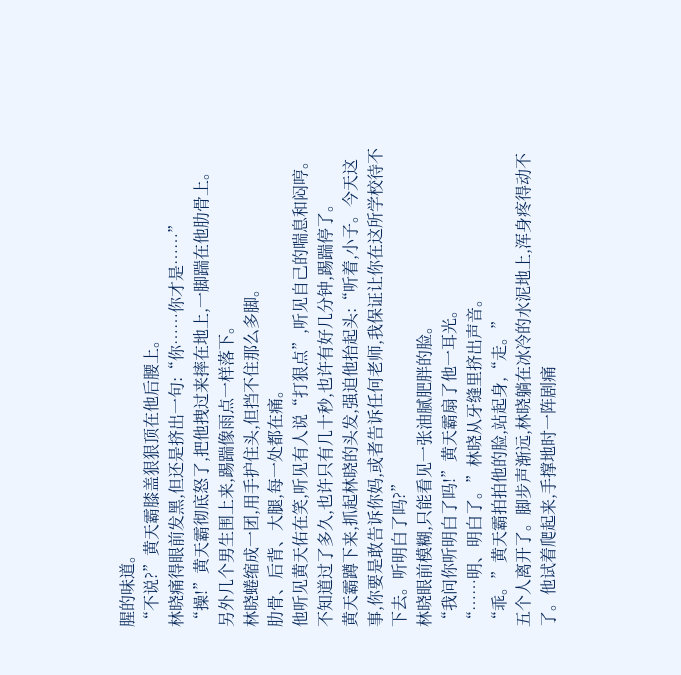腥的味道。
“不说?”黄天霸膝盖狠狠顶在他后腰上。
林晓痛得眼前发黑,但还是挤出一句:“你……你才是……”
“操!”黄天霸彻底怒了,把他拽过来摔在地上,一脚踹在他肋骨上。
另外几个男生围上来,踢踹像雨点一样落下。
林晓蜷缩成一团,用手护住头,但挡不住那么多脚。
肋骨、后背、大腿,每一处都在痛。
他听见黄天佑在笑,听见有人说“打狠点”,听见自己的喘息和闷哼。
不知道过了多久,也许只有几十秒,也许有好几分钟,踢踹停了。
黄天霸蹲下来,抓起林晓的头发,强迫他抬起头:“听着,小子。今天这事,你要是敢告诉你妈,或者告诉任何老师,我保证让你在这所学校待不下去。听明白了吗?”
林晓眼前模糊,只能看见一张油腻肥胖的脸。
“我问你听明白了吗!”黄天霸扇了他一耳光。
“……明、明白了。”林晓从牙缝里挤出声音。
“乖。”黄天霸拍拍他的脸,站起身,“走。”
五个人离开了。脚步声渐远,林晓躺在冰冷的水泥地上,浑身疼得动不了。他试着爬起来,手撑地时一阵剧痛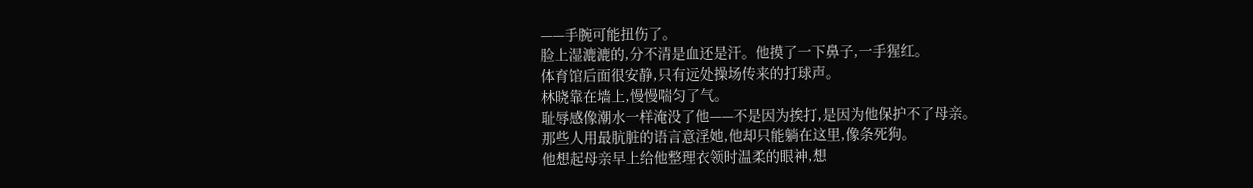——手腕可能扭伤了。
脸上湿漉漉的,分不清是血还是汗。他摸了一下鼻子,一手猩红。
体育馆后面很安静,只有远处操场传来的打球声。
林晓靠在墙上,慢慢喘匀了气。
耻辱感像潮水一样淹没了他——不是因为挨打,是因为他保护不了母亲。
那些人用最肮脏的语言意淫她,他却只能躺在这里,像条死狗。
他想起母亲早上给他整理衣领时温柔的眼神,想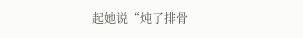起她说“炖了排骨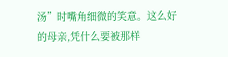汤”时嘴角细微的笑意。这么好的母亲,凭什么要被那样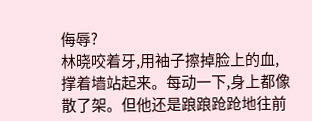侮辱?
林晓咬着牙,用袖子擦掉脸上的血,撑着墙站起来。每动一下,身上都像散了架。但他还是踉踉跄跄地往前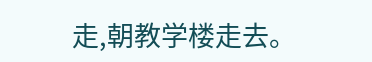走,朝教学楼走去。